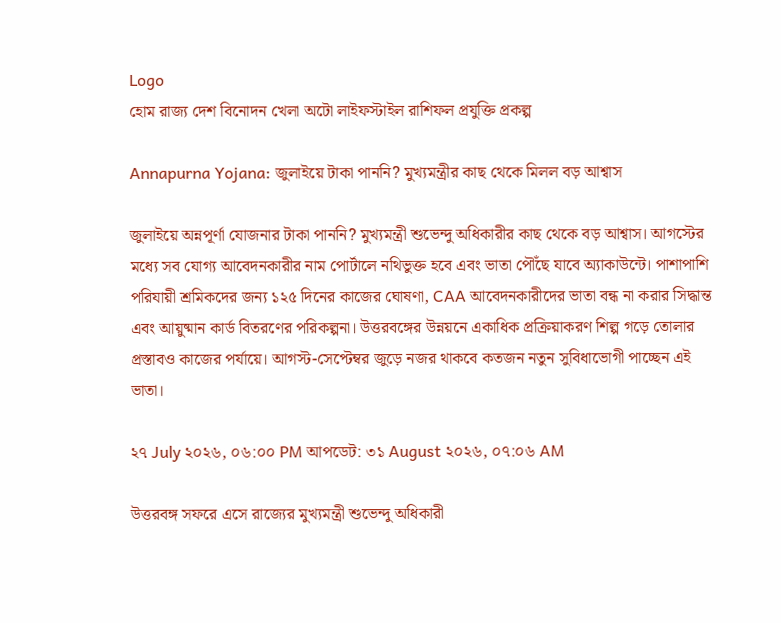Logo
হোম রাজ্য দেশ বিনোদন খেলা অটো লাইফস্টাইল রাশিফল প্রযুক্তি প্রকল্প

Annapurna Yojana: জুলাইয়ে টাকা পাননি? মুখ্যমন্ত্রীর কাছ থেকে মিলল বড় আশ্বাস

জুলাইয়ে অন্নপূর্ণা যোজনার টাকা পাননি? মুখ্যমন্ত্রী শুভেন্দু অধিকারীর কাছ থেকে বড় আশ্বাস। আগস্টের মধ্যে সব যোগ্য আবেদনকারীর নাম পোর্টালে নথিভুক্ত হবে এবং ভাতা পৌঁছে যাবে অ্যাকাউন্টে। পাশাপাশি পরিযায়ী শ্রমিকদের জন্য ১২৫ দিনের কাজের ঘোষণা, CAA আবেদনকারীদের ভাতা বন্ধ না করার সিদ্ধান্ত এবং আয়ুষ্মান কার্ড বিতরণের পরিকল্পনা। উত্তরবঙ্গের উন্নয়নে একাধিক প্রক্রিয়াকরণ শিল্প গড়ে তোলার প্রস্তাবও কাজের পর্যায়ে। আগস্ট-সেপ্টেম্বর জুড়ে নজর থাকবে কতজন নতুন সুবিধাভোগী পাচ্ছেন এই ভাতা।

২৭ July ২০২৬, ০৬:০০ PM আপডেট: ৩১ August ২০২৬, ০৭:০৬ AM

উত্তরবঙ্গ সফরে এসে রাজ্যের মুখ্যমন্ত্রী শুভেন্দু অধিকারী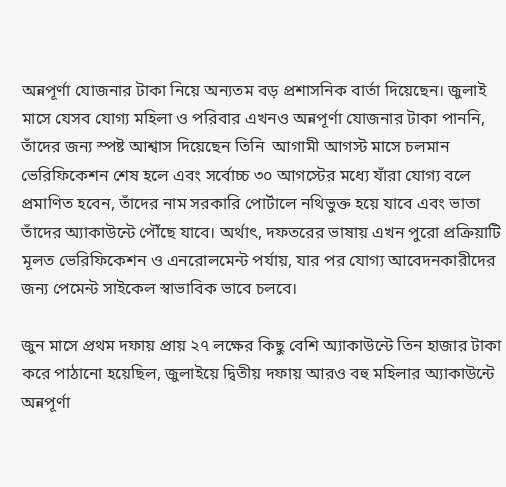অন্নপূর্ণা যোজনার টাকা নিয়ে অন্যতম বড় প্রশাসনিক বার্তা দিয়েছেন। জুলাই মাসে যেসব যোগ্য মহিলা ও পরিবার এখনও অন্নপূর্ণা যোজনার টাকা পাননি, তাঁদের জন্য স্পষ্ট আশ্বাস দিয়েছেন তিনি  আগামী আগস্ট মাসে চলমান ভেরিফিকেশন শেষ হলে এবং সর্বোচ্চ ৩০ আগস্টের মধ্যে যাঁরা যোগ্য বলে প্রমাণিত হবেন, তাঁদের নাম সরকারি পোর্টালে নথিভুক্ত হয়ে যাবে এবং ভাতা তাঁদের অ্যাকাউন্টে পৌঁছে যাবে। অর্থাৎ, দফতরের ভাষায় এখন পুরো প্রক্রিয়াটি মূলত ভেরিফিকেশন ও এনরোলমেন্ট পর্যায়, যার পর যোগ্য আবেদনকারীদের জন্য পেমেন্ট সাইকেল স্বাভাবিক ভাবে চলবে।

জুন মাসে প্রথম দফায় প্রায় ২৭ লক্ষের কিছু বেশি অ্যাকাউন্টে তিন হাজার টাকা করে পাঠানো হয়েছিল, জুলাইয়ে দ্বিতীয় দফায় আরও বহু মহিলার অ্যাকাউন্টে অন্নপূর্ণা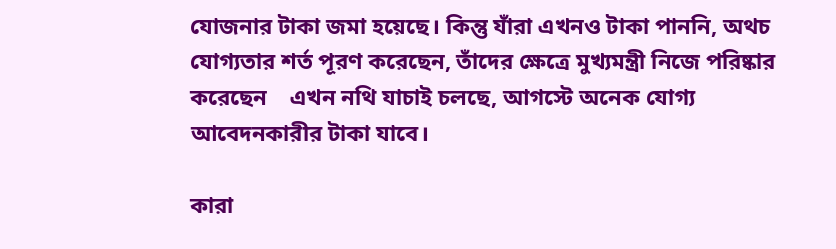যোজনার টাকা জমা হয়েছে। কিন্তু যাঁরা এখনও টাকা পাননি, অথচ যোগ্যতার শর্ত পূরণ করেছেন, তাঁদের ক্ষেত্রে মুখ্যমন্ত্রী নিজে পরিষ্কার করেছেন    এখন নথি যাচাই চলছে, আগস্টে অনেক যোগ্য আবেদনকারীর টাকা যাবে।

কারা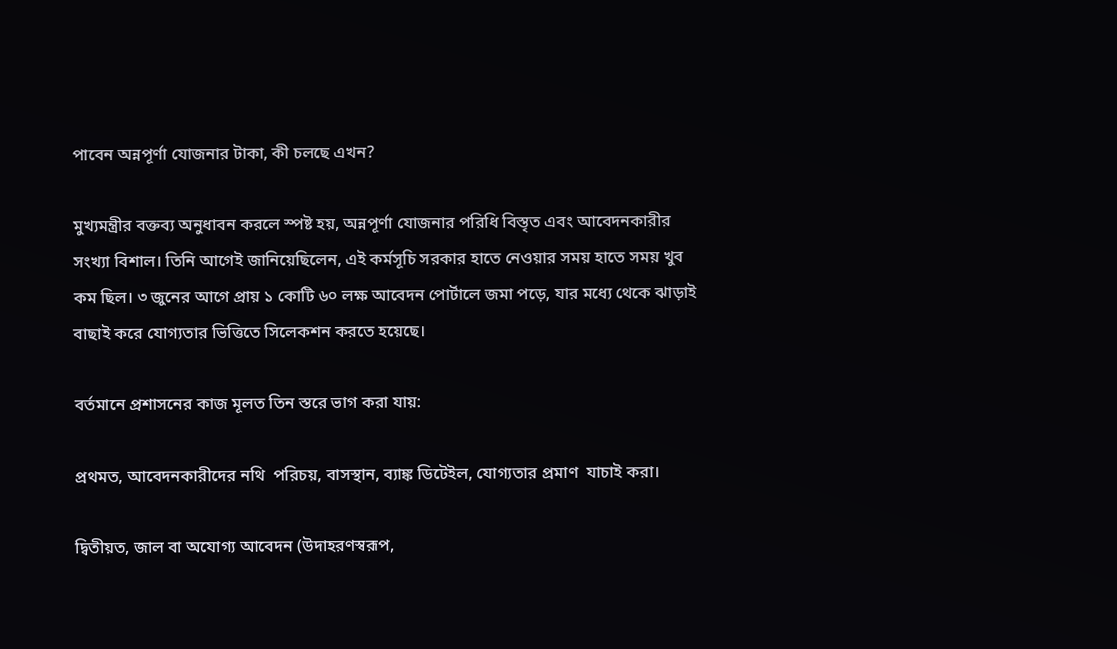পাবেন অন্নপূর্ণা যোজনার টাকা, কী চলছে এখন?

মুখ্যমন্ত্রীর বক্তব্য অনুধাবন করলে স্পষ্ট হয়, অন্নপূর্ণা যোজনার পরিধি বিস্তৃত এবং আবেদনকারীর সংখ্যা বিশাল। তিনি আগেই জানিয়েছিলেন, এই কর্মসূচি সরকার হাতে নেওয়ার সময় হাতে সময় খুব কম ছিল। ৩ জুনের আগে প্রায় ১ কোটি ৬০ লক্ষ আবেদন পোর্টালে জমা পড়ে, যার মধ্যে থেকে ঝাড়াই   বাছাই করে যোগ্যতার ভিত্তিতে সিলেকশন করতে হয়েছে।

বর্তমানে প্রশাসনের কাজ মূলত তিন স্তরে ভাগ করা যায়:

প্রথমত, আবেদনকারীদের নথি  পরিচয়, বাসস্থান, ব্যাঙ্ক ডিটেইল, যোগ্যতার প্রমাণ  যাচাই করা।

দ্বিতীয়ত, জাল বা অযোগ্য আবেদন (উদাহরণস্বরূপ,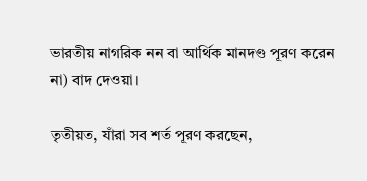ভারতীয় নাগরিক নন বা আর্থিক মানদণ্ড পূরণ করেন না) বাদ দেওয়া।

তৃতীয়ত, যাঁরা সব শর্ত পূরণ করছেন,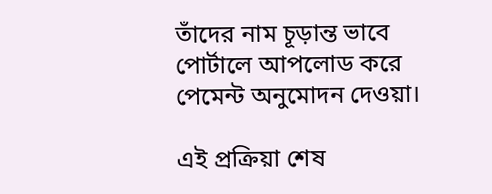তাঁদের নাম চূড়ান্ত ভাবে পোর্টালে আপলোড করে পেমেন্ট অনুমোদন দেওয়া।

এই প্রক্রিয়া শেষ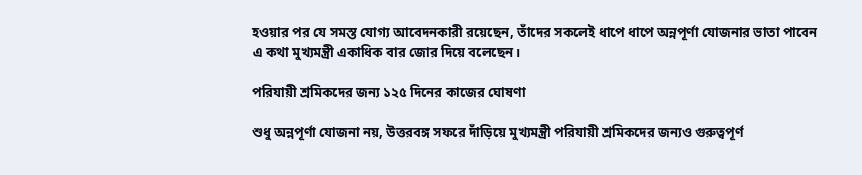হওয়ার পর যে সমস্ত যোগ্য আবেদনকারী রয়েছেন, তাঁদের সকলেই ধাপে ধাপে অন্নপূর্ণা যোজনার ভাতা পাবেন  এ কথা মুখ্যমন্ত্রী একাধিক বার জোর দিয়ে বলেছেন।

পরিযায়ী শ্রমিকদের জন্য ১২৫ দিনের কাজের ঘোষণা

শুধু অন্নপূর্ণা যোজনা নয়, উত্তরবঙ্গ সফরে দাঁড়িয়ে মুখ্যমন্ত্রী পরিযায়ী শ্রমিকদের জন্যও গুরুত্বপূর্ণ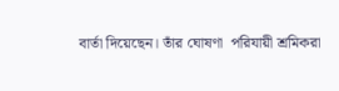বার্তা দিয়েছেন। তাঁর ঘোষণা  পরিযায়ী শ্রমিকরা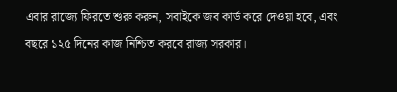এবার রাজ্যে ফিরতে শুরু করুন, সবাইকে জব কার্ড করে দেওয়া হবে, এবং বছরে ১২৫ দিনের কাজ নিশ্চিত করবে রাজ্য সরকার।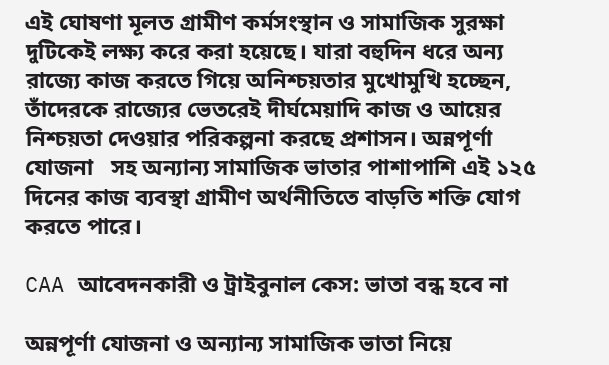এই ঘোষণা মূলত গ্রামীণ কর্মসংস্থান ও সামাজিক সুরক্ষা  দুটিকেই লক্ষ্য করে করা হয়েছে। যারা বহুদিন ধরে অন্য রাজ্যে কাজ করতে গিয়ে অনিশ্চয়তার মুখোমুখি হচ্ছেন, তাঁদেরকে রাজ্যের ভেতরেই দীর্ঘমেয়াদি কাজ ও আয়ের নিশ্চয়তা দেওয়ার পরিকল্পনা করছে প্রশাসন। অন্নপূর্ণা যোজনা   সহ অন্যান্য সামাজিক ভাতার পাশাপাশি এই ১২৫ দিনের কাজ ব্যবস্থা গ্রামীণ অর্থনীতিতে বাড়তি শক্তি যোগ করতে পারে।

CAA আবেদনকারী ও ট্রাইবুনাল কেস: ভাতা বন্ধ হবে না

অন্নপূর্ণা যোজনা ও অন্যান্য সামাজিক ভাতা নিয়ে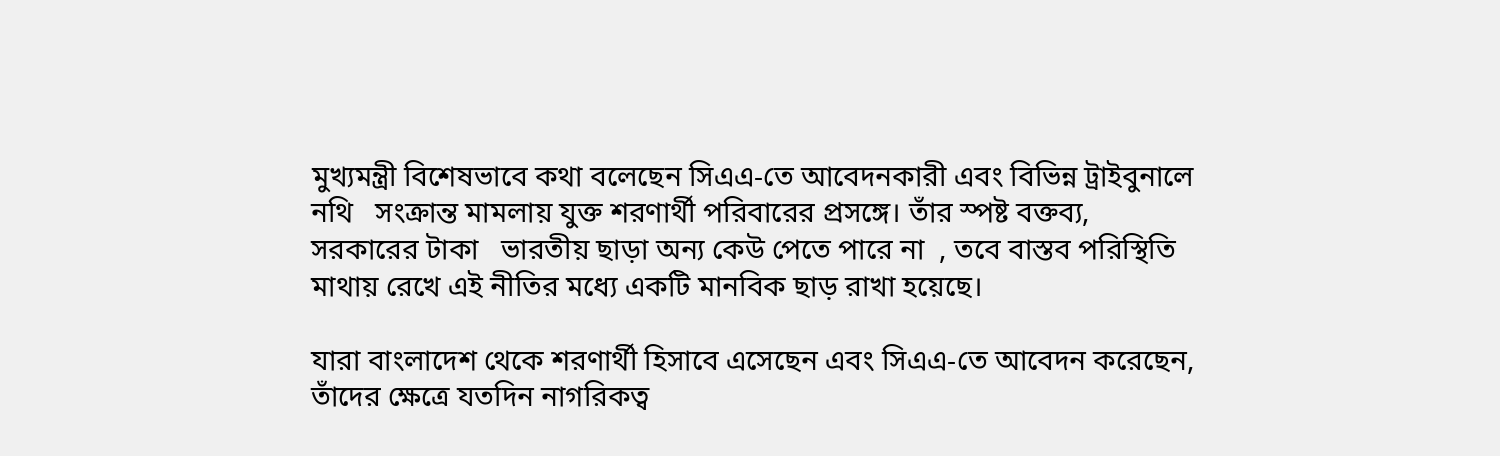মুখ্যমন্ত্রী বিশেষভাবে কথা বলেছেন সিএএ-তে আবেদনকারী এবং বিভিন্ন ট্রাইবুনালে নথি   সংক্রান্ত মামলায় যুক্ত শরণার্থী পরিবারের প্রসঙ্গে। তাঁর স্পষ্ট বক্তব্য, সরকারের টাকা   ভারতীয় ছাড়া অন্য কেউ পেতে পারে না  , তবে বাস্তব পরিস্থিতি মাথায় রেখে এই নীতির মধ্যে একটি মানবিক ছাড় রাখা হয়েছে।

যারা বাংলাদেশ থেকে শরণার্থী হিসাবে এসেছেন এবং সিএএ-তে আবেদন করেছেন, তাঁদের ক্ষেত্রে যতদিন নাগরিকত্ব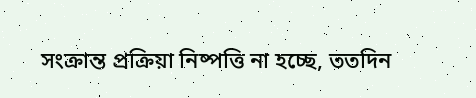সংক্রান্ত প্রক্রিয়া নিষ্পত্তি না হচ্ছে, ততদিন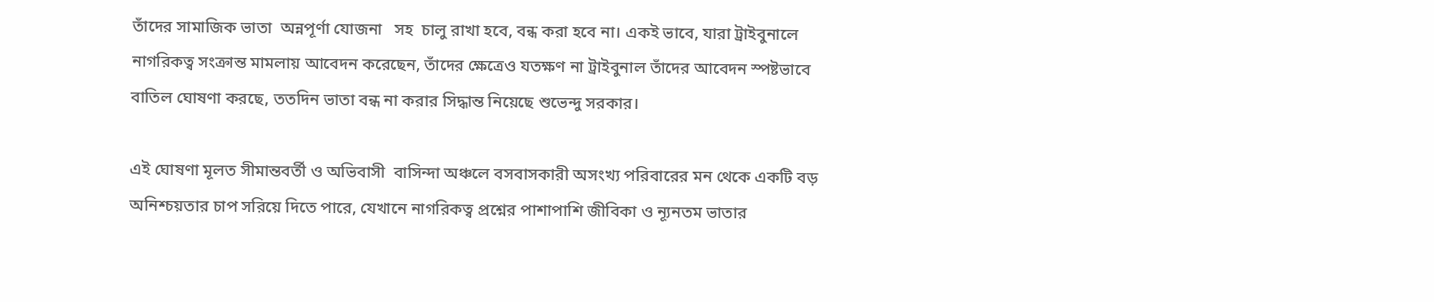তাঁদের সামাজিক ভাতা  অন্নপূর্ণা যোজনা   সহ  চালু রাখা হবে, বন্ধ করা হবে না। একই ভাবে, যারা ট্রাইবুনালে নাগরিকত্ব সংক্রান্ত মামলায় আবেদন করেছেন, তাঁদের ক্ষেত্রেও যতক্ষণ না ট্রাইবুনাল তাঁদের আবেদন স্পষ্টভাবে বাতিল ঘোষণা করছে, ততদিন ভাতা বন্ধ না করার সিদ্ধান্ত নিয়েছে শুভেন্দু সরকার।

এই ঘোষণা মূলত সীমান্তবর্তী ও অভিবাসী  বাসিন্দা অঞ্চলে বসবাসকারী অসংখ্য পরিবারের মন থেকে একটি বড় অনিশ্চয়তার চাপ সরিয়ে দিতে পারে, যেখানে নাগরিকত্ব প্রশ্নের পাশাপাশি জীবিকা ও ন্যূনতম ভাতার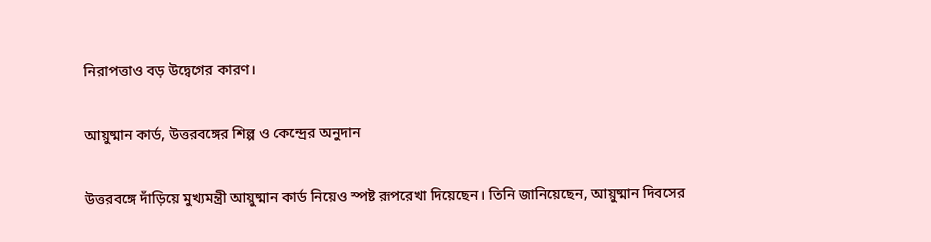নিরাপত্তাও বড় উদ্বেগের কারণ।

আয়ুষ্মান কার্ড, উত্তরবঙ্গের শিল্প ও কেন্দ্রের অনুদান

উত্তরবঙ্গে দাঁড়িয়ে মুখ্যমন্ত্রী আয়ুষ্মান কার্ড নিয়েও স্পষ্ট রূপরেখা দিয়েছেন। তিনি জানিয়েছেন, আয়ুষ্মান দিবসের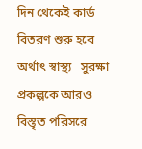দিন থেকেই কার্ড বিতরণ শুরু হবে  অর্থাৎ স্বাস্থ্য   সুরক্ষা প্রকল্পকে আরও বিস্তৃত পরিসরে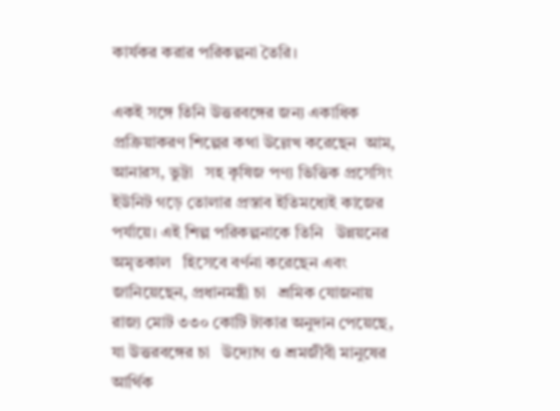কার্যকর করার পরিকল্পনা তৈরি।

একই সঙ্গে তিনি উত্তরবঙ্গের জন্য একাধিক প্রক্রিয়াকরণ শিল্পের কথা উল্লেখ করেছেন  আম, আনারস, ভুট্টা   সহ কৃষিজ পণ্য ভিত্তিক প্রসেসিং ইউনিট গড়ে তোলার প্রস্তাব ইতিমধ্যেই কাজের পর্যায়ে। এই শিল্প পরিকল্পনাকে তিনি   উন্নয়নের অমৃতকাল   হিসেবে বর্ণনা করেছেন এবং জানিয়েছেন, প্রধানমন্ত্রী চা   শ্রমিক যোজনায় রাজ্য মোট ৩৩০ কোটি টাকার অনুদান পেয়েছে, যা উত্তরবঙ্গের চা   উদ্যোগ ও শ্রমজীবী মানুষের আর্থিক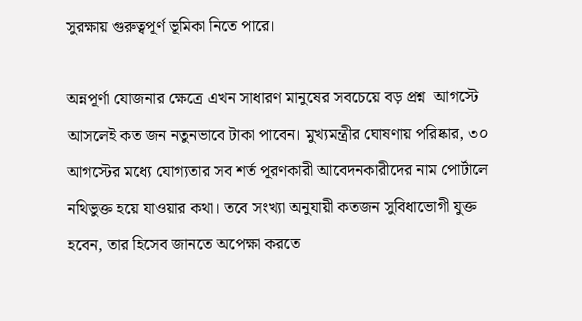সুরক্ষায় গুরুত্বপূর্ণ ভূমিকা নিতে পারে।

অন্নপূর্ণা যোজনার ক্ষেত্রে এখন সাধারণ মানুষের সবচেয়ে বড় প্রশ্ন  আগস্টে আসলেই কত জন নতুনভাবে টাকা পাবেন। মুখ্যমন্ত্রীর ঘোষণায় পরিষ্কার, ৩০ আগস্টের মধ্যে যোগ্যতার সব শর্ত পূরণকারী আবেদনকারীদের নাম পোর্টালে নথিভুক্ত হয়ে যাওয়ার কথা। তবে সংখ্যা অনুযায়ী কতজন সুবিধাভোগী যুক্ত হবেন, তার হিসেব জানতে অপেক্ষা করতে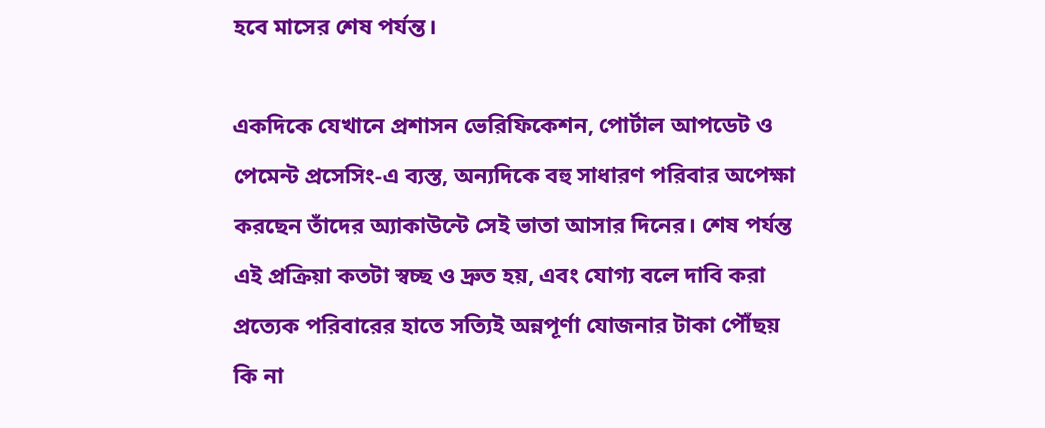হবে মাসের শেষ পর্যন্ত।

একদিকে যেখানে প্রশাসন ভেরিফিকেশন, পোর্টাল আপডেট ও পেমেন্ট প্রসেসিং-এ ব্যস্ত, অন্যদিকে বহু সাধারণ পরিবার অপেক্ষা করছেন তাঁদের অ্যাকাউন্টে সেই ভাতা আসার দিনের। শেষ পর্যন্ত এই প্রক্রিয়া কতটা স্বচ্ছ ও দ্রুত হয়, এবং যোগ্য বলে দাবি করা প্রত্যেক পরিবারের হাতে সত্যিই অন্নপূর্ণা যোজনার টাকা পৌঁছয় কি না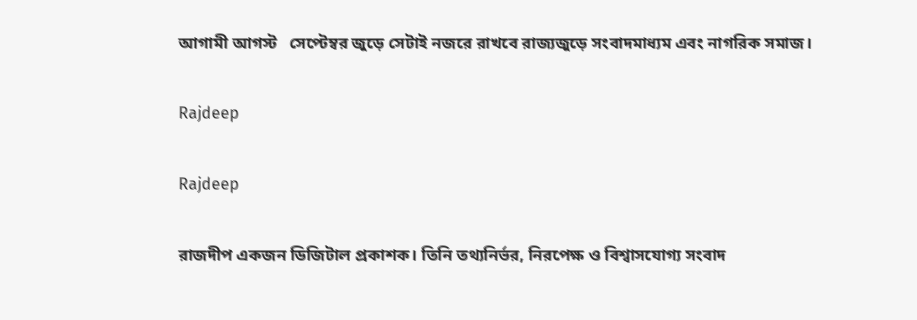আগামী আগস্ট   সেপ্টেম্বর জুড়ে সেটাই নজরে রাখবে রাজ্যজুড়ে সংবাদমাধ্যম এবং নাগরিক সমাজ।

Rajdeep

Rajdeep

রাজদীপ একজন ডিজিটাল প্রকাশক। তিনি তথ্যনির্ভর, নিরপেক্ষ ও বিশ্বাসযোগ্য সংবাদ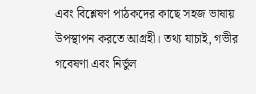এবং বিশ্লেষণ পাঠকদের কাছে সহজ ভাষায় উপস্থাপন করতে আগ্রহী। তথ্য যাচাই, গভীর গবেষণা এবং নির্ভুল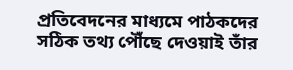প্রতিবেদনের মাধ্যমে পাঠকদের সঠিক তথ্য পৌঁছে দেওয়াই তাঁর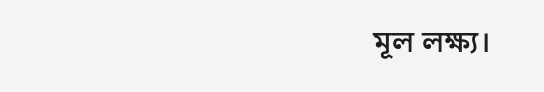মূল লক্ষ্য।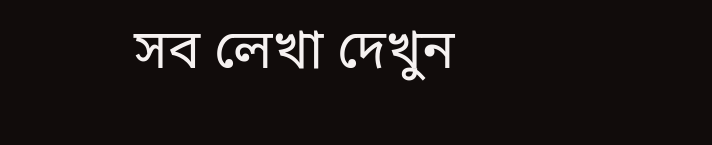সব লেখা দেখুন